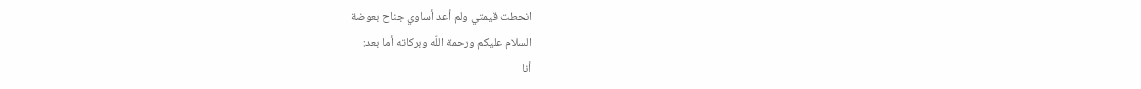انحطت قيمتي ولم أعد أساوي جناح بعوضة
السلام عليكم ورحمة اللّه وبركاته أما بعد:
أنا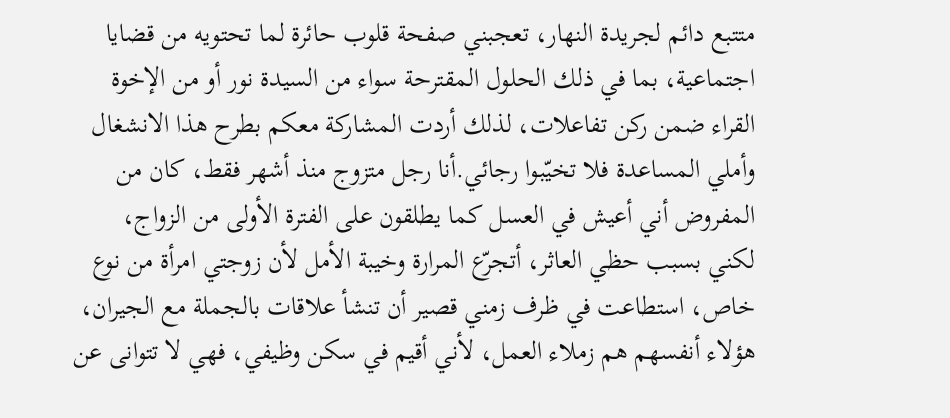متتبع دائم لجريدة النهار، تعجبني صفحة قلوب حائرة لما تحتويه من قضايا اجتماعية، بما في ذلك الحلول المقترحة سواء من السيدة نور أو من الإخوة القراء ضمن ركن تفاعلات، لذلك أردت المشاركة معكم بطرح هذا الانشغال وأملي المساعدة فلا تخيّبوا رجائي.أنا رجل متزوج منذ أشهر فقط، كان من المفروض أني أعيش في العسل كما يطلقون على الفترة الأولى من الزواج، لكني بسبب حظي العاثر، أتجرّع المرارة وخيبة الأمل لأن زوجتي امرأة من نوع خاص، استطاعت في ظرف زمني قصير أن تنشأ علاقات بالجملة مع الجيران، هؤلاء أنفسهم هم زملاء العمل، لأني أقيم في سكن وظيفي، فهي لا تتوانى عن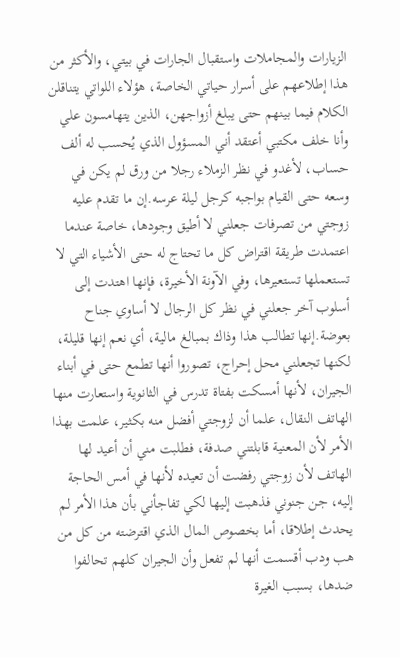الزيارات والمجاملات واستقبال الجارات في بيتي، والأكثر من هذا إطلاعهم على أسرار حياتي الخاصة، هؤلاء اللواتي يتناقلن الكلام فيما بينهم حتى يبلغ أزواجهن، الذين يتهامسون علي وأنا خلف مكتبي أعتقد أني المسؤول الذي يُحسب له ألف حساب، لأغدو في نظر الزملاء رجلا من ورق لم يكن في وسعه حتى القيام بواجبه كرجل ليلة عرسه.إن ما تقدم عليه زوجتي من تصرفات جعلني لا أطيق وجودها، خاصة عندما اعتمدت طريقة اقتراض كل ما تحتاج له حتى الأشياء التي لا تستعملها تستعيرها، وفي الآونة الأخيرة، فإنها اهتدت إلى أسلوب آخر جعلني في نظر كل الرجال لا أساوي جناح بعوضة.إنها تطالب هذا وذاك بمبالغ مالية، أي نعم إنها قليلة، لكنها تجعلني محل إحراج، تصوروا أنها تطمع حتى في أبناء الجيران، لأنها أمسكت بفتاة تدرس في الثانوية واستعارت منها الهاتف النقال، علما أن لزوجتي أفضل منه بكثير، علمت بهذا الأمر لأن المعنية قابلتني صدفة، فطلبت مني أن أعيد لها الهاتف لأن زوجتي رفضت أن تعيده لأنها في أمس الحاجة إليه، جن جنوني فذهبت إليها لكي تفاجأني بأن هذا الأمر لم يحدث إطلاقا، أما بخصوص المال الذي اقترضته من كل من هب ودب أقسمت أنها لم تفعل وأن الجيران كلهم تحالفوا ضدها، بسبب الغيرة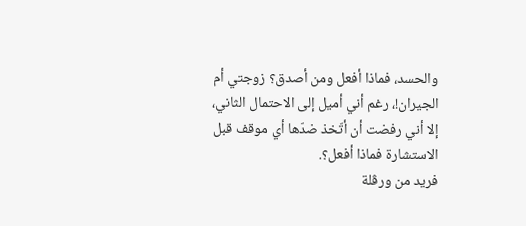والحسد، فماذا أفعل ومن أصدق؟ زوجتي أم الجيران!، رغم أني أميل إلى الاحتمال الثاني، إلا أني رفضت أن أتّخذ ضدّها أي موقف قبل الاستشارة فماذا أفعل؟.
فريد من ورڤلة